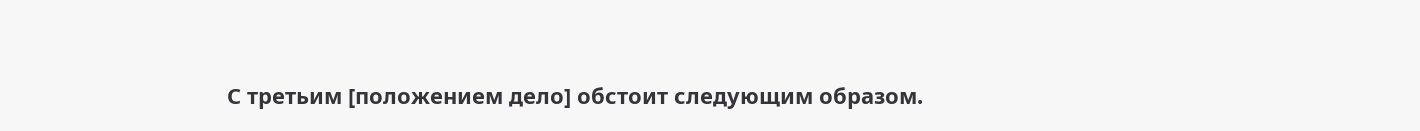С третьим [положением дело] обстоит следующим образом.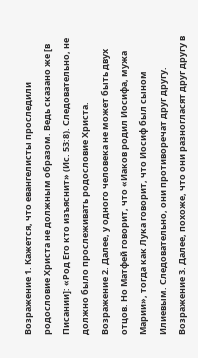Возражение 1. Кажется, что евангелисты проследили родословие Христа не должным образом. Ведь сказано же [в Писании]: «Род Его кто изъяснит» (Ис. 53:8). Следовательно, не должно было прослеживать родословие Христа.
Возражение 2. Далее, у одного человека не может быть двух отцов. Но Матфей говорит, что «Иаков родил Иосифа, мужа Марии», тогда как Лука говорит, что Иосиф был сыном Илиевым. Следовательно, они противоречат друг другу.
Возражение 3. Далее, похоже, что они разногласят друг другу в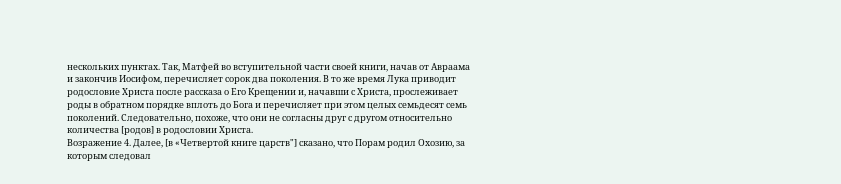нескольких пунктах. Так, Матфей во вступительной части своей книги, начав от Авраама и закончив Иосифом, перечисляет сорок два поколения. В то же время Лука приводит родословие Христа после рассказа о Его Крещении и, начавши с Христа, прослеживает роды в обратном порядке вплоть до Бога и перечисляет при этом целых семьдесят семь поколений. Следовательно, похоже, что они не согласны друг с другом относительно количества [родов] в родословии Христа.
Возражение 4. Далее, [в «Четвертой книге царств"] сказано, что Порам родил Охозию, за которым следовал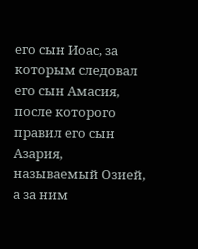его сын Иоас, за которым следовал его сын Амасия, после которого правил его сын Азария, называемый Озией, а за ним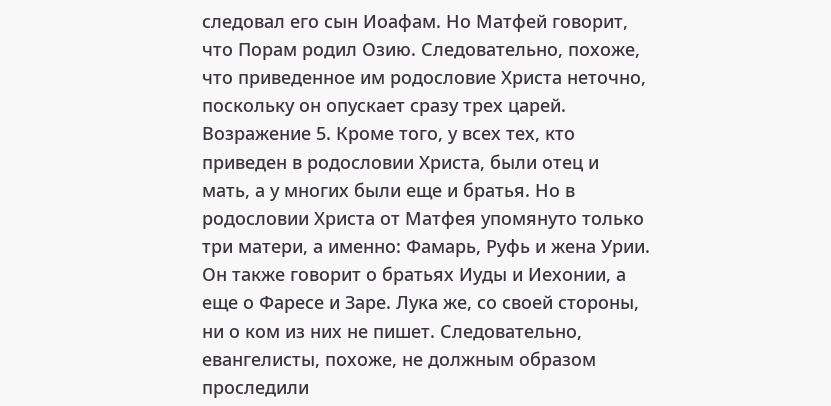следовал его сын Иоафам. Но Матфей говорит, что Порам родил Озию. Следовательно, похоже, что приведенное им родословие Христа неточно, поскольку он опускает сразу трех царей.
Возражение 5. Кроме того, у всех тех, кто приведен в родословии Христа, были отец и мать, а у многих были еще и братья. Но в родословии Христа от Матфея упомянуто только три матери, а именно: Фамарь, Руфь и жена Урии. Он также говорит о братьях Иуды и Иехонии, а еще о Фаресе и Заре. Лука же, со своей стороны, ни о ком из них не пишет. Следовательно, евангелисты, похоже, не должным образом проследили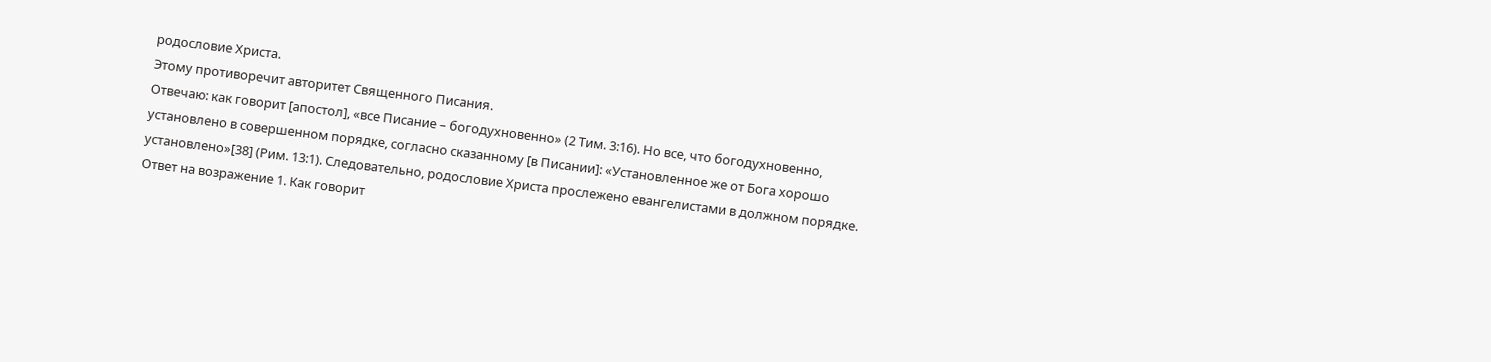родословие Христа.
Этому противоречит авторитет Священного Писания.
Отвечаю: как говорит [апостол], «все Писание – богодухновенно» (2 Тим. 3:16). Но все, что богодухновенно, установлено в совершенном порядке, согласно сказанному [в Писании]: «Установленное же от Бога хорошо установлено»[38] (Рим. 13:1). Следовательно, родословие Христа прослежено евангелистами в должном порядке.
Ответ на возражение 1. Как говорит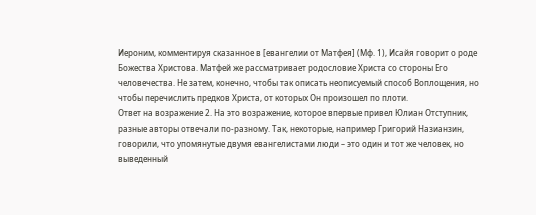Иероним, комментируя сказанное в [евангелии от Матфея] (Мф. 1), Исайя говорит о роде Божества Христова. Матфей же рассматривает родословие Христа со стороны Его человечества. Не затем, конечно, чтобы так описать неописуемый способ Воплощения, но чтобы перечислить предков Христа, от которых Он произошел по плоти.
Ответ на возражение 2. На это возражение, которое впервые привел Юлиан Отступник, разные авторы отвечали по-разному. Так, некоторые, например Григорий Назианзин, говорили, что упомянутые двумя евангелистами люди – это один и тот же человек, но выведенный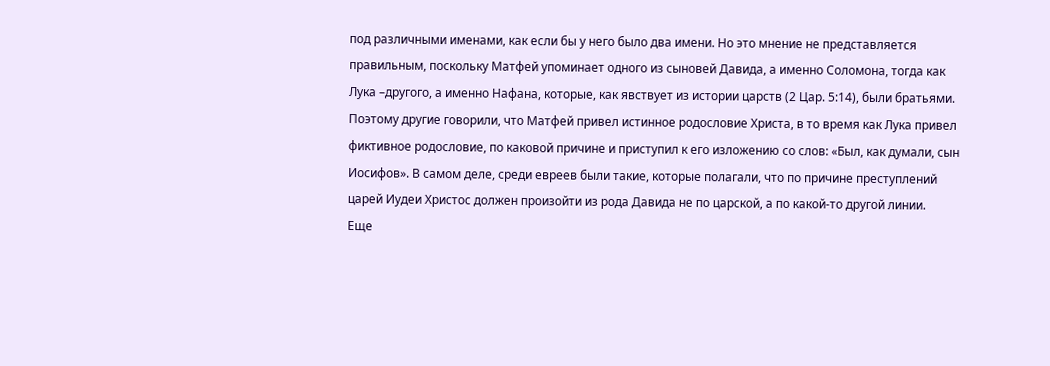под различными именами, как если бы у него было два имени. Но это мнение не представляется правильным, поскольку Матфей упоминает одного из сыновей Давида, а именно Соломона, тогда как Лука –другого, а именно Нафана, которые, как явствует из истории царств (2 Цар. 5:14), были братьями.
Поэтому другие говорили, что Матфей привел истинное родословие Христа, в то время как Лука привел фиктивное родословие, по каковой причине и приступил к его изложению со слов: «Был, как думали, сын Иосифов». В самом деле, среди евреев были такие, которые полагали, что по причине преступлений царей Иудеи Христос должен произойти из рода Давида не по царской, а по какой-то другой линии.
Еще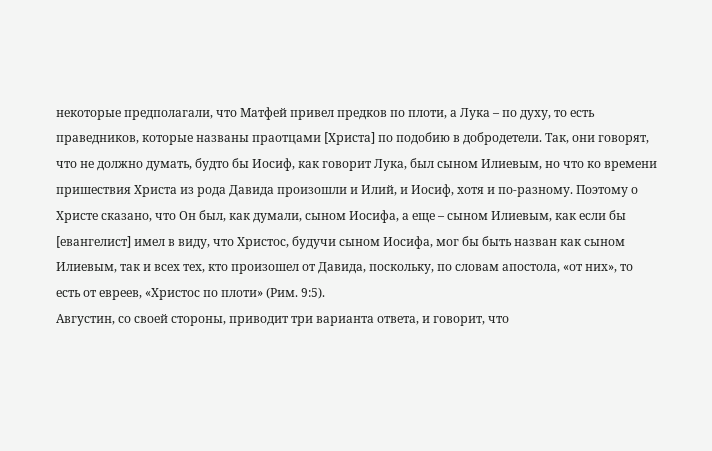некоторые предполагали, что Матфей привел предков по плоти, а Лука – по духу, то есть праведников, которые названы праотцами [Христа] по подобию в добродетели. Так, они говорят, что не должно думать, будто бы Иосиф, как говорит Лука, был сыном Илиевым, но что ко времени пришествия Христа из рода Давида произошли и Илий, и Иосиф, хотя и по-разному. Поэтому о Христе сказано, что Он был, как думали, сыном Иосифа, а еще – сыном Илиевым, как если бы [евангелист] имел в виду, что Христос, будучи сыном Иосифа, мог бы быть назван как сыном Илиевым, так и всех тех, кто произошел от Давида, поскольку, по словам апостола, «от них», то есть от евреев, «Христос по плоти» (Рим. 9:5).
Августин, со своей стороны, приводит три варианта ответа, и говорит, что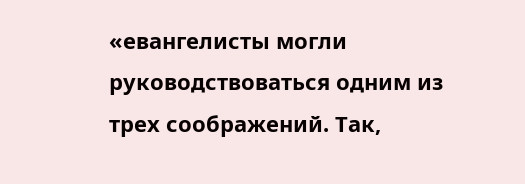«евангелисты могли руководствоваться одним из трех соображений. Так,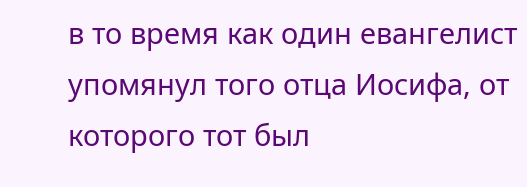в то время как один евангелист упомянул того отца Иосифа, от которого тот был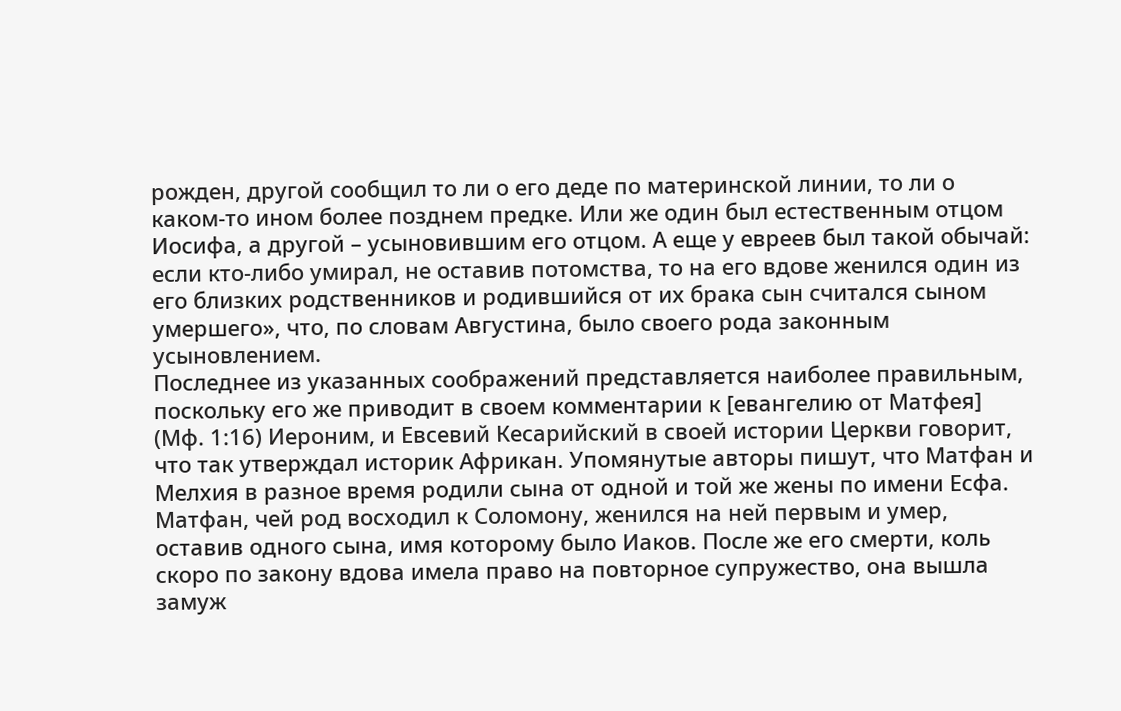рожден, другой сообщил то ли о его деде по материнской линии, то ли о каком-то ином более позднем предке. Или же один был естественным отцом Иосифа, а другой – усыновившим его отцом. А еще у евреев был такой обычай: если кто-либо умирал, не оставив потомства, то на его вдове женился один из его близких родственников и родившийся от их брака сын считался сыном умершего», что, по словам Августина, было своего рода законным усыновлением.
Последнее из указанных соображений представляется наиболее правильным, поскольку его же приводит в своем комментарии к [евангелию от Матфея] (Мф. 1:16) Иероним, и Евсевий Кесарийский в своей истории Церкви говорит, что так утверждал историк Африкан. Упомянутые авторы пишут, что Матфан и Мелхия в разное время родили сына от одной и той же жены по имени Есфа. Матфан, чей род восходил к Соломону, женился на ней первым и умер, оставив одного сына, имя которому было Иаков. После же его смерти, коль скоро по закону вдова имела право на повторное супружество, она вышла замуж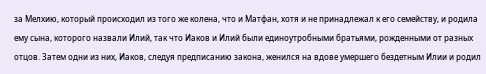за Мелхию, который происходил из того же колена, что и Матфан, хотя и не принадлежал к его семейству, и родила ему сына, которого назвали Илий, так что Иаков и Илий были единоутробными братьями, рожденными от разных отцов. Затем одни из них, Иаков, следуя предписанию закона, женился на вдове умершего бездетным Илии и родил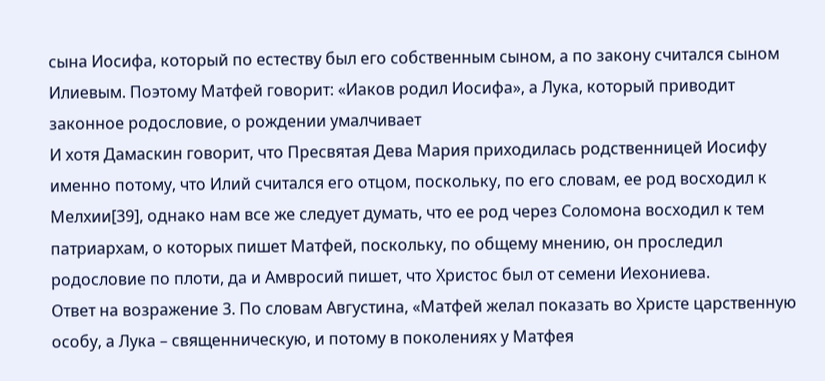сына Иосифа, который по естеству был его собственным сыном, а по закону считался сыном Илиевым. Поэтому Матфей говорит: «Иаков родил Иосифа», а Лука, который приводит законное родословие, о рождении умалчивает
И хотя Дамаскин говорит, что Пресвятая Дева Мария приходилась родственницей Иосифу именно потому, что Илий считался его отцом, поскольку, по его словам, ее род восходил к Мелхии[39], однако нам все же следует думать, что ее род через Соломона восходил к тем патриархам, о которых пишет Матфей, поскольку, по общему мнению, он проследил родословие по плоти, да и Амвросий пишет, что Христос был от семени Иехониева.
Ответ на возражение 3. По словам Августина, «Матфей желал показать во Христе царственную особу, а Лука – священническую, и потому в поколениях у Матфея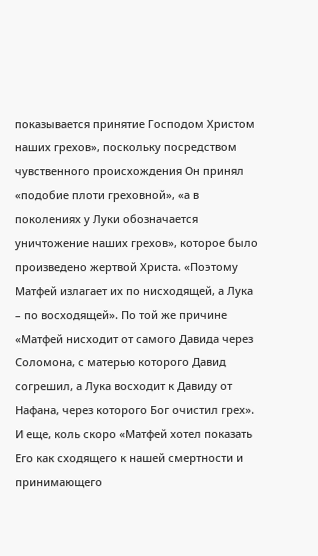показывается принятие Господом Христом наших грехов», поскольку посредством чувственного происхождения Он принял «подобие плоти греховной», «а в поколениях у Луки обозначается уничтожение наших грехов», которое было произведено жертвой Христа. «Поэтому Матфей излагает их по нисходящей, а Лука – по восходящей». По той же причине «Матфей нисходит от самого Давида через Соломона, с матерью которого Давид согрешил, а Лука восходит к Давиду от Нафана, через которого Бог очистил грех». И еще, коль скоро «Матфей хотел показать Его как сходящего к нашей смертности и принимающего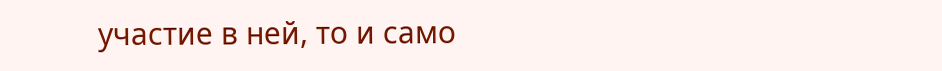участие в ней, то и само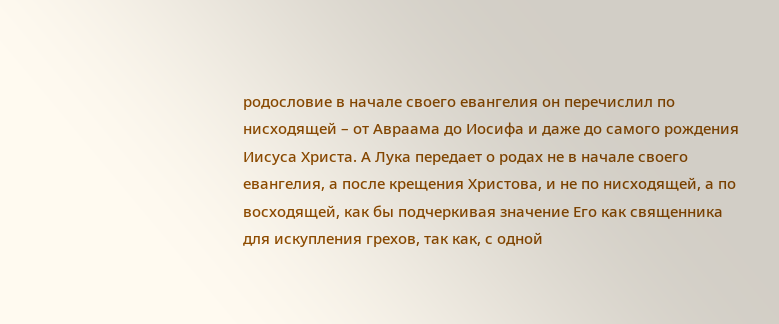родословие в начале своего евангелия он перечислил по нисходящей – от Авраама до Иосифа и даже до самого рождения Иисуса Христа. А Лука передает о родах не в начале своего евангелия, а после крещения Христова, и не по нисходящей, а по восходящей, как бы подчеркивая значение Его как священника для искупления грехов, так как, с одной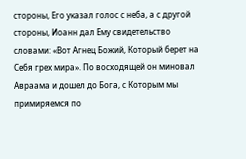стороны, Его указал голос с неба, а с другой стороны, Иоанн дал Ему свидетельство словами: «Вот Агнец Божий, Который берет на Себя грех мира». По восходящей он миновал Авраама и дошел до Бога, с Которым мы примиряемся по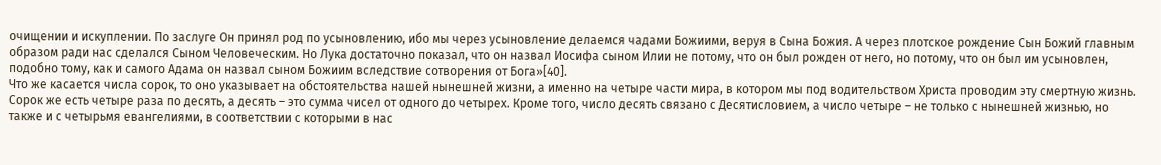очищении и искуплении. По заслуге Он принял род по усыновлению, ибо мы через усыновление делаемся чадами Божиими, веруя в Сына Божия. А через плотское рождение Сын Божий главным образом ради нас сделался Сыном Человеческим. Но Лука достаточно показал, что он назвал Иосифа сыном Илии не потому, что он был рожден от него, но потому, что он был им усыновлен, подобно тому, как и самого Адама он назвал сыном Божиим вследствие сотворения от Бога»[40].
Что же касается числа сорок, то оно указывает на обстоятельства нашей нынешней жизни, а именно на четыре части мира, в котором мы под водительством Христа проводим эту смертную жизнь. Сорок же есть четыре раза по десять, а десять – это сумма чисел от одного до четырех. Кроме того, число десять связано с Десятисловием, а число четыре – не только с нынешней жизнью, но также и с четырьмя евангелиями, в соответствии с которыми в нас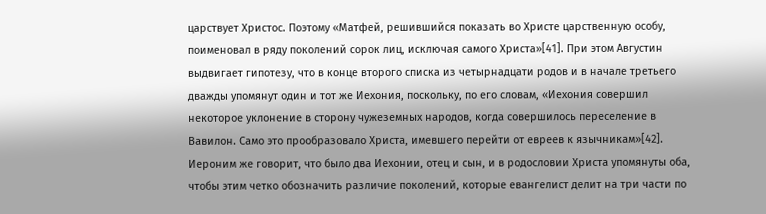царствует Христос. Поэтому «Матфей, решившийся показать во Христе царственную особу, поименовал в ряду поколений сорок лиц, исключая самого Христа»[41]. При этом Августин выдвигает гипотезу, что в конце второго списка из четырнадцати родов и в начале третьего дважды упомянут один и тот же Иехония, поскольку, по его словам, «Иехония совершил некоторое уклонение в сторону чужеземных народов, когда совершилось переселение в Вавилон. Само это прообразовало Христа, имевшего перейти от евреев к язычникам»[42].
Иероним же говорит, что было два Иехонии, отец и сын, и в родословии Христа упомянуты оба, чтобы этим четко обозначить различие поколений, которые евангелист делит на три части по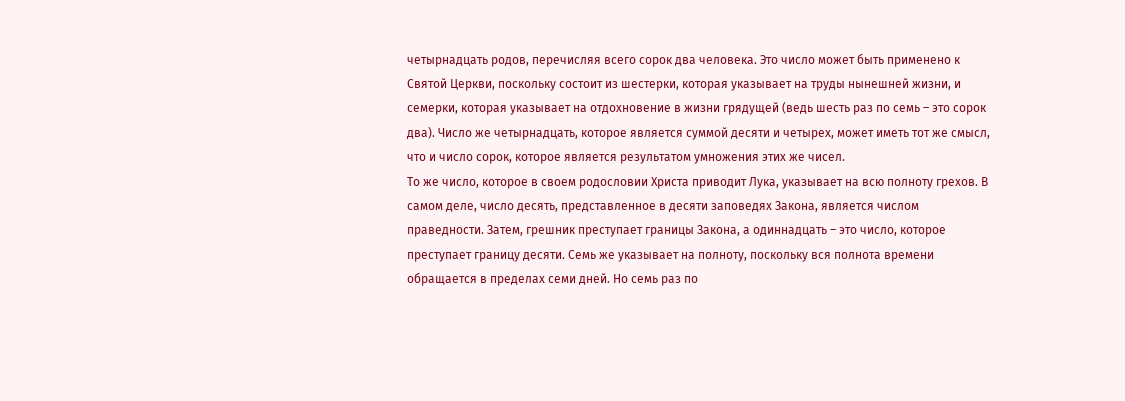четырнадцать родов, перечисляя всего сорок два человека. Это число может быть применено к Святой Церкви, поскольку состоит из шестерки, которая указывает на труды нынешней жизни, и семерки, которая указывает на отдохновение в жизни грядущей (ведь шесть раз по семь – это сорок два). Число же четырнадцать, которое является суммой десяти и четырех, может иметь тот же смысл, что и число сорок, которое является результатом умножения этих же чисел.
То же число, которое в своем родословии Христа приводит Лука, указывает на всю полноту грехов. В самом деле, число десять, представленное в десяти заповедях Закона, является числом праведности. Затем, грешник преступает границы Закона, а одиннадцать – это число, которое преступает границу десяти. Семь же указывает на полноту, поскольку вся полнота времени обращается в пределах семи дней. Но семь раз по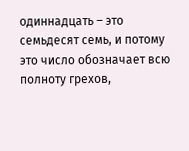одиннадцать – это семьдесят семь, и потому это число обозначает всю полноту грехов,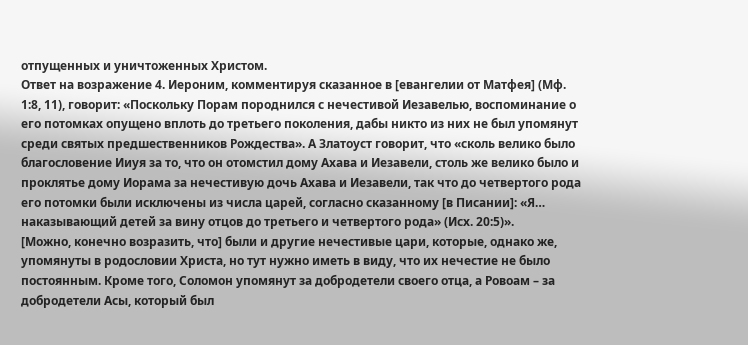отпущенных и уничтоженных Христом.
Ответ на возражение 4. Иероним, комментируя сказанное в [евангелии от Матфея] (Мф. 1:8, 11), говорит: «Поскольку Порам породнился с нечестивой Иезавелью, воспоминание о его потомках опущено вплоть до третьего поколения, дабы никто из них не был упомянут среди святых предшественников Рождества». А Златоуст говорит, что «сколь велико было благословение Ииуя за то, что он отомстил дому Ахава и Иезавели, столь же велико было и проклятье дому Иорама за нечестивую дочь Ахава и Иезавели, так что до четвертого рода его потомки были исключены из числа царей, согласно сказанному [в Писании]: «Я… наказывающий детей за вину отцов до третьего и четвертого рода» (Исх. 20:5)».
[Можно, конечно возразить, что] были и другие нечестивые цари, которые, однако же, упомянуты в родословии Христа, но тут нужно иметь в виду, что их нечестие не было постоянным. Кроме того, Соломон упомянут за добродетели своего отца, а Ровоам – за добродетели Асы, который был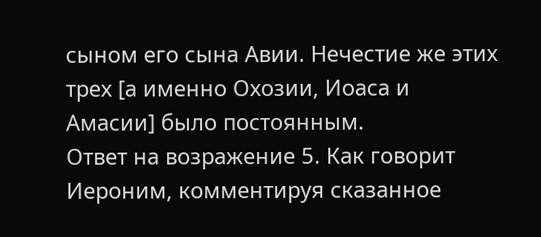сыном его сына Авии. Нечестие же этих трех [а именно Охозии, Иоаса и Амасии] было постоянным.
Ответ на возражение 5. Как говорит Иероним, комментируя сказанное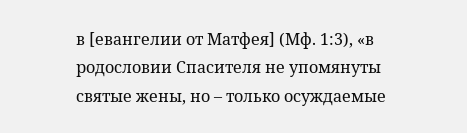в [евангелии от Матфея] (Мф. 1:3), «в родословии Спасителя не упомянуты святые жены, но – только осуждаемые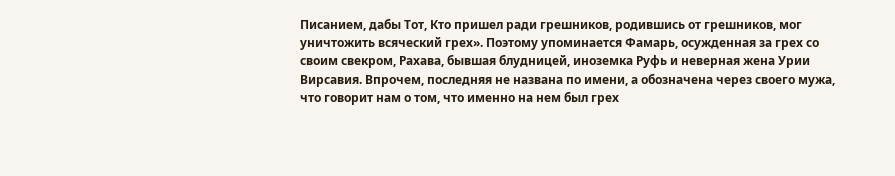Писанием, дабы Тот, Кто пришел ради грешников, родившись от грешников, мог уничтожить всяческий грех». Поэтому упоминается Фамарь, осужденная за грех со своим свекром, Рахава, бывшая блудницей, иноземка Руфь и неверная жена Урии Вирсавия. Впрочем, последняя не названа по имени, а обозначена через своего мужа, что говорит нам о том, что именно на нем был грех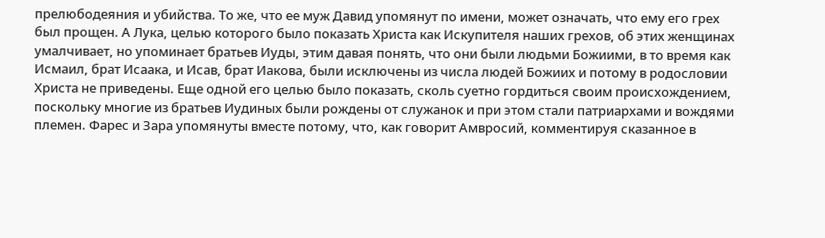прелюбодеяния и убийства. То же, что ее муж Давид упомянут по имени, может означать, что ему его грех был прощен. А Лука, целью которого было показать Христа как Искупителя наших грехов, об этих женщинах умалчивает, но упоминает братьев Иуды, этим давая понять, что они были людьми Божиими, в то время как Исмаил, брат Исаака, и Исав, брат Иакова, были исключены из числа людей Божиих и потому в родословии Христа не приведены. Еще одной его целью было показать, сколь суетно гордиться своим происхождением, поскольку многие из братьев Иудиных были рождены от служанок и при этом стали патриархами и вождями племен. Фарес и Зара упомянуты вместе потому, что, как говорит Амвросий, комментируя сказанное в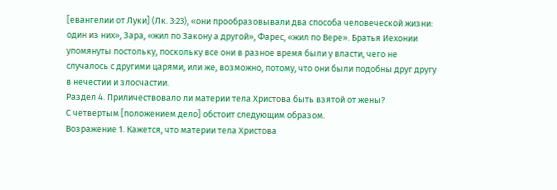[евангелии от Луки] (Лк. 3:23), «они прообразовывали два способа человеческой жизни: один из них», Зара, «жил по Закону а другой», Фарес, «жил по Вере». Братья Иехонии упомянуты постольку, поскольку все они в разное время были у власти, чего не случалось с другими царями, или же, возможно, потому, что они были подобны друг другу в нечестии и злосчастии.
Раздел 4. Приличествовало ли материи тела Христова быть взятой от жены?
С четвертым [положением дело] обстоит следующим образом.
Возражение 1. Кажется, что материи тела Христова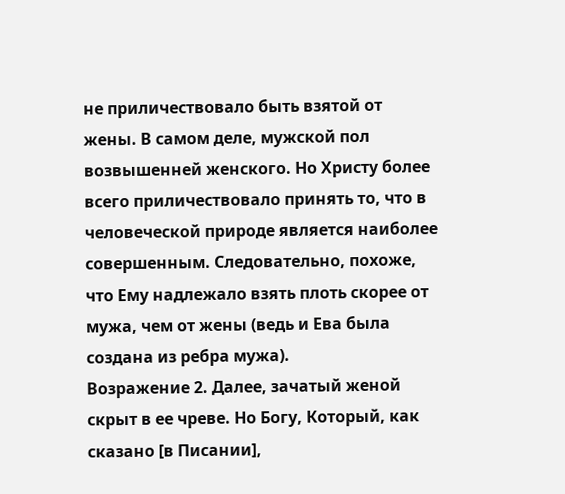не приличествовало быть взятой от жены. В самом деле, мужской пол возвышенней женского. Но Христу более всего приличествовало принять то, что в человеческой природе является наиболее совершенным. Следовательно, похоже, что Ему надлежало взять плоть скорее от мужа, чем от жены (ведь и Ева была создана из ребра мужа).
Возражение 2. Далее, зачатый женой скрыт в ее чреве. Но Богу, Который, как сказано [в Писании],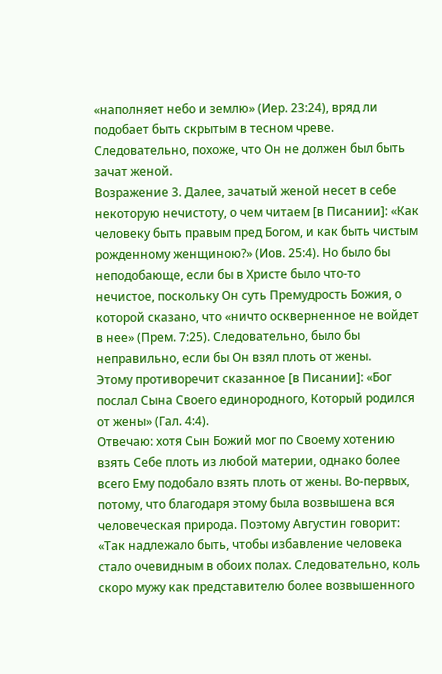«наполняет небо и землю» (Иер. 23:24), вряд ли подобает быть скрытым в тесном чреве. Следовательно, похоже, что Он не должен был быть зачат женой.
Возражение 3. Далее, зачатый женой несет в себе некоторую нечистоту, о чем читаем [в Писании]: «Как человеку быть правым пред Богом, и как быть чистым рожденному женщиною?» (Иов. 25:4). Но было бы неподобающе, если бы в Христе было что-то нечистое, поскольку Он суть Премудрость Божия, о которой сказано, что «ничто оскверненное не войдет в нее» (Прем. 7:25). Следовательно, было бы неправильно, если бы Он взял плоть от жены.
Этому противоречит сказанное [в Писании]: «Бог послал Сына Своего единородного, Который родился от жены» (Гал. 4:4).
Отвечаю: хотя Сын Божий мог по Своему хотению взять Себе плоть из любой материи, однако более всего Ему подобало взять плоть от жены. Во-первых, потому, что благодаря этому была возвышена вся человеческая природа. Поэтому Августин говорит: «Так надлежало быть, чтобы избавление человека стало очевидным в обоих полах. Следовательно, коль скоро мужу как представителю более возвышенного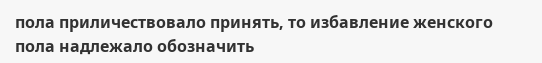пола приличествовало принять, то избавление женского пола надлежало обозначить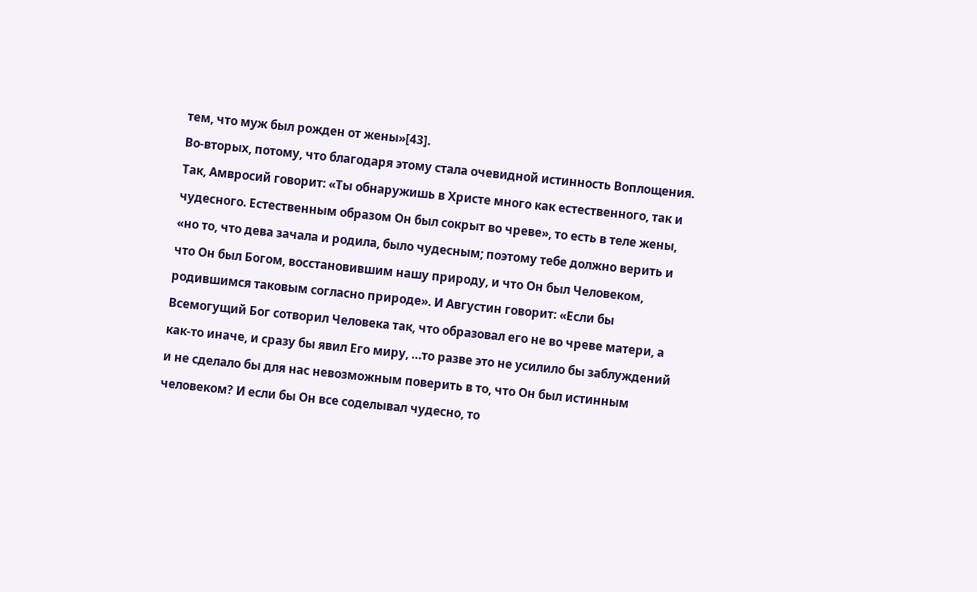тем, что муж был рожден от жены»[43].
Во-вторых, потому, что благодаря этому стала очевидной истинность Воплощения. Так, Амвросий говорит: «Ты обнаружишь в Христе много как естественного, так и чудесного. Естественным образом Он был сокрыт во чреве», то есть в теле жены, «но то, что дева зачала и родила, было чудесным; поэтому тебе должно верить и что Он был Богом, восстановившим нашу природу, и что Он был Человеком, родившимся таковым согласно природе». И Августин говорит: «Если бы Всемогущий Бог сотворил Человека так, что образовал его не во чреве матери, а как-то иначе, и сразу бы явил Его миру, …то разве это не усилило бы заблуждений и не сделало бы для нас невозможным поверить в то, что Он был истинным человеком? И если бы Он все соделывал чудесно, то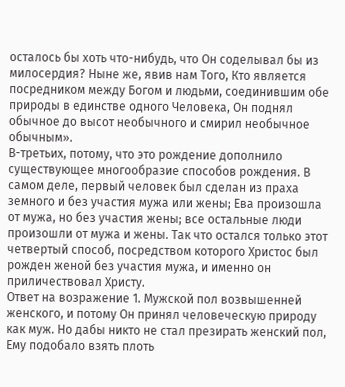осталось бы хоть что-нибудь, что Он соделывал бы из милосердия? Ныне же, явив нам Того, Кто является посредником между Богом и людьми, соединившим обе природы в единстве одного Человека, Он поднял обычное до высот необычного и смирил необычное обычным».
В-третьих, потому, что это рождение дополнило существующее многообразие способов рождения. В самом деле, первый человек был сделан из праха земного и без участия мужа или жены; Ева произошла от мужа, но без участия жены; все остальные люди произошли от мужа и жены. Так что остался только этот четвертый способ, посредством которого Христос был рожден женой без участия мужа, и именно он приличествовал Христу.
Ответ на возражение 1. Мужской пол возвышенней женского, и потому Он принял человеческую природу как муж. Но дабы никто не стал презирать женский пол, Ему подобало взять плоть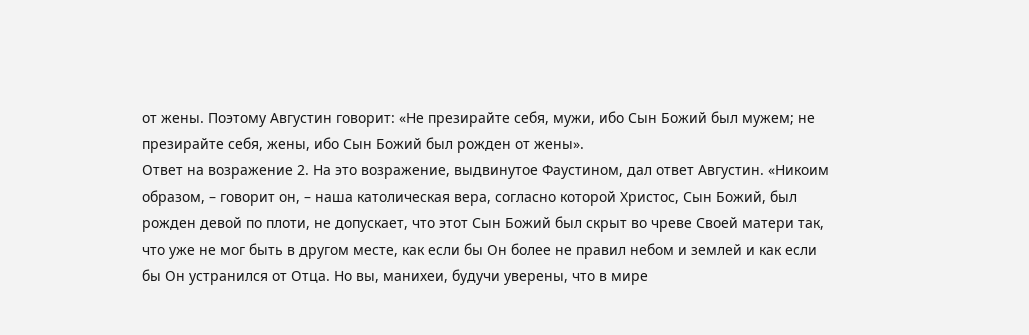от жены. Поэтому Августин говорит: «Не презирайте себя, мужи, ибо Сын Божий был мужем; не презирайте себя, жены, ибо Сын Божий был рожден от жены».
Ответ на возражение 2. На это возражение, выдвинутое Фаустином, дал ответ Августин. «Никоим образом, – говорит он, – наша католическая вера, согласно которой Христос, Сын Божий, был рожден девой по плоти, не допускает, что этот Сын Божий был скрыт во чреве Своей матери так, что уже не мог быть в другом месте, как если бы Он более не правил небом и землей и как если бы Он устранился от Отца. Но вы, манихеи, будучи уверены, что в мире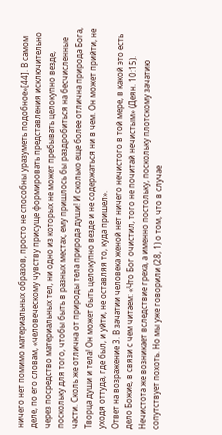ничего нет помимо материальных образов, просто не способны уразуметь подобное»[44]. В самом деле, по его словам, «человеческому чувству присуще формировать представления исключительно через посредство материальных тел, ни одно из которых не может пребывать целокупно везде, поскольку для того, чтобы быть в разных местах, ему пришлось бы раздробиться на бесчисленные части. Сколь же отлична от природы тела природа души! И сколько еще более отлична природа Бога, Творца души и тела! Он может быть целокупно везде и не содержаться ни в чем. Он может прийти, не уходя оттуда, где был, и уйти, не оставляя то, куда пришел».
Ответ на возражение 3. В зачатии человека женой нет ничего нечистого в той мере, в какой это есть дело Божие, в связи с чем читаем: «Что Бог очистил, того не почитай нечистым» (Деян. 10:15). Нечистота же возникает вследствие греха, а именно постольку, поскольку плотскому зачатию сопутствует похоть. Но мы уже говорили (28, 1) о том, что в случае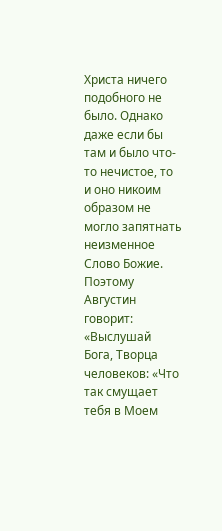Христа ничего подобного не было. Однако даже если бы там и было что-то нечистое, то и оно никоим образом не могло запятнать неизменное Слово Божие. Поэтому Августин говорит: «Выслушай Бога, Творца человеков: «Что так смущает тебя в Моем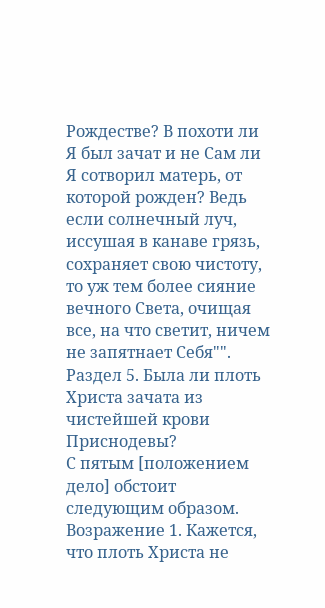Рождестве? В похоти ли Я был зачат и не Сам ли Я сотворил матерь, от которой рожден? Ведь если солнечный луч, иссушая в канаве грязь, сохраняет свою чистоту, то уж тем более сияние вечного Света, очищая все, на что светит, ничем не запятнает Себя"".
Раздел 5. Была ли плоть Христа зачата из чистейшей крови Приснодевы?
С пятым [положением дело] обстоит следующим образом.
Возражение 1. Кажется, что плоть Христа не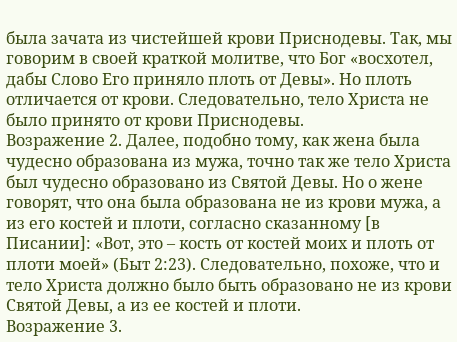была зачата из чистейшей крови Приснодевы. Так, мы говорим в своей краткой молитве, что Бог «восхотел, дабы Слово Его приняло плоть от Девы». Но плоть отличается от крови. Следовательно, тело Христа не было принято от крови Приснодевы.
Возражение 2. Далее, подобно тому, как жена была чудесно образована из мужа, точно так же тело Христа был чудесно образовано из Святой Девы. Но о жене говорят, что она была образована не из крови мужа, а из его костей и плоти, согласно сказанному [в Писании]: «Вот, это – кость от костей моих и плоть от плоти моей» (Быт 2:23). Следовательно, похоже, что и тело Христа должно было быть образовано не из крови Святой Девы, а из ее костей и плоти.
Возражение 3.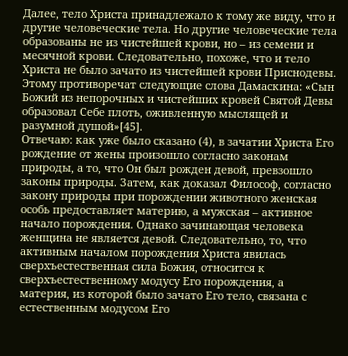Далее, тело Христа принадлежало к тому же виду, что и другие человеческие тела. Но другие человеческие тела образованы не из чистейшей крови, но – из семени и месячной крови. Следовательно, похоже, что и тело Христа не было зачато из чистейшей крови Приснодевы.
Этому противоречат следующие слова Дамаскина: «Сын Божий из непорочных и чистейших кровей Святой Девы образовал Себе плоть, оживленную мыслящей и разумной душой»[45].
Отвечаю: как уже было сказано (4), в зачатии Христа Его рождение от жены произошло согласно законам природы, а то, что Он был рожден девой, превзошло законы природы. Затем, как доказал Философ, согласно закону природы при порождении животного женская особь предоставляет материю, а мужская – активное начало порождения. Однако зачинающая человека женщина не является девой. Следовательно, то, что активным началом порождения Христа явилась сверхъестественная сила Божия, относится к сверхъестественному модусу Его порождения, а материя, из которой было зачато Его тело, связана с естественным модусом Его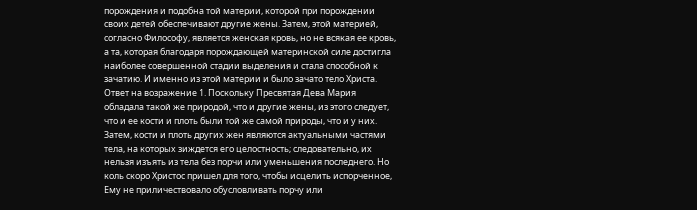порождения и подобна той материи, которой при порождении своих детей обеспечивают другие жены. Затем, этой материей, согласно Философу, является женская кровь, но не всякая ее кровь, а та, которая благодаря порождающей материнской силе достигла наиболее совершенной стадии выделения и стала способной к зачатию. И именно из этой материи и было зачато тело Христа.
Ответ на возражение 1. Поскольку Пресвятая Дева Мария обладала такой же природой, что и другие жены, из этого следует, что и ее кости и плоть были той же самой природы, что и у них. Затем, кости и плоть других жен являются актуальными частями тела, на которых зиждется его целостность; следовательно, их нельзя изъять из тела без порчи или уменьшения последнего. Но коль скоро Христос пришел для того, чтобы исцелить испорченное, Ему не приличествовало обусловливать порчу или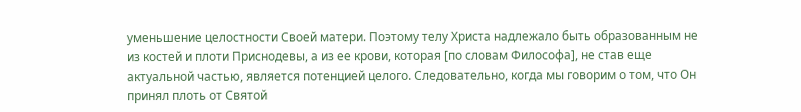уменьшение целостности Своей матери. Поэтому телу Христа надлежало быть образованным не из костей и плоти Приснодевы, а из ее крови, которая [по словам Философа], не став еще актуальной частью, является потенцией целого. Следовательно, когда мы говорим о том, что Он принял плоть от Святой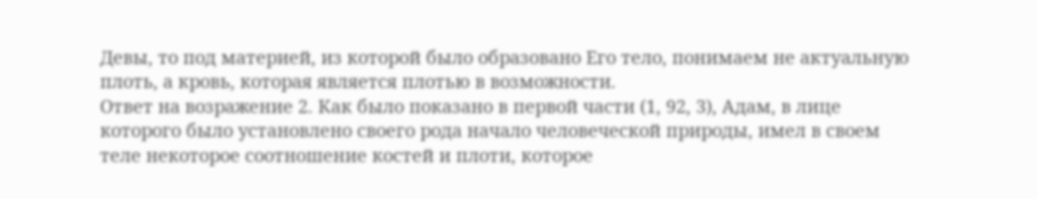Девы, то под материей, из которой было образовано Его тело, понимаем не актуальную плоть, а кровь, которая является плотью в возможности.
Ответ на возражение 2. Как было показано в первой части (1, 92, 3), Адам, в лице которого было установлено своего рода начало человеческой природы, имел в своем теле некоторое соотношение костей и плоти, которое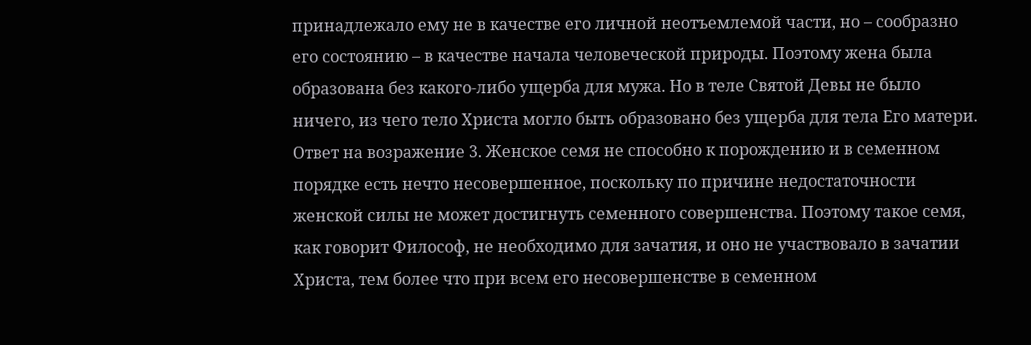принадлежало ему не в качестве его личной неотъемлемой части, но – сообразно его состоянию – в качестве начала человеческой природы. Поэтому жена была образована без какого-либо ущерба для мужа. Но в теле Святой Девы не было ничего, из чего тело Христа могло быть образовано без ущерба для тела Его матери.
Ответ на возражение 3. Женское семя не способно к порождению и в семенном порядке есть нечто несовершенное, поскольку по причине недостаточности женской силы не может достигнуть семенного совершенства. Поэтому такое семя, как говорит Философ, не необходимо для зачатия, и оно не участвовало в зачатии Христа, тем более что при всем его несовершенстве в семенном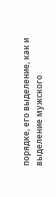порядке, его выделение, как и выделение мужского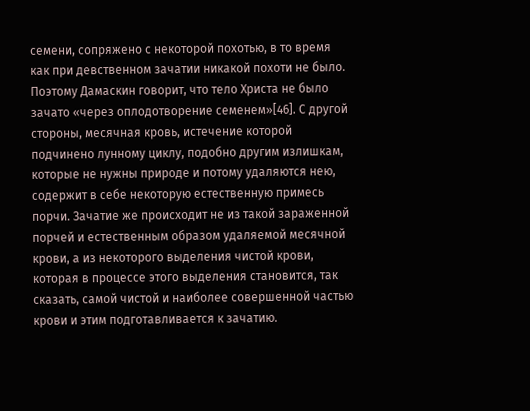семени, сопряжено с некоторой похотью, в то время как при девственном зачатии никакой похоти не было. Поэтому Дамаскин говорит, что тело Христа не было зачато «через оплодотворение семенем»[46]. С другой стороны, месячная кровь, истечение которой подчинено лунному циклу, подобно другим излишкам, которые не нужны природе и потому удаляются нею, содержит в себе некоторую естественную примесь порчи. Зачатие же происходит не из такой зараженной порчей и естественным образом удаляемой месячной крови, а из некоторого выделения чистой крови, которая в процессе этого выделения становится, так сказать, самой чистой и наиболее совершенной частью крови и этим подготавливается к зачатию.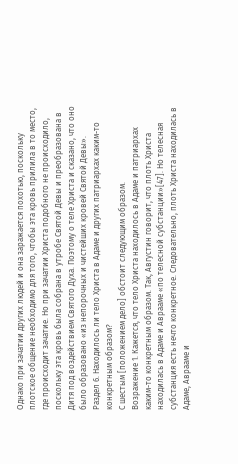Однако при зачатии других людей и она заражается похотью, поскольку плотское общение необходимо для того, чтобы эта кровь прилила в то место, где происходит зачатие. Но при зачатии Христа подобного не происходило, поскольку эта кровь была собрана в утробе Святой Девы и преобразована в Дитя под воздействием Святого Духа. Поэтому о теле Христа и сказано, что оно было образовано «из непорочных и чистейших кровей Святой Девы».
Раздел 6. Находилось ли тело Христа в Адаме и других патриархах каким-то конкретным образом?
С шестым [положением дело] обстоит следующим образом.
Возражение 1. Кажется, что тело Христа находилось в Адаме и патриархах каким-то конкретным образом. Так, Августин говорит, что плоть Христа находилась в Адаме и Аврааме «по телесной субстанции»[47]. Но телесная субстанция есть нечто конкретное. Следовательно, плоть Христа находилась в Адаме, Аврааме и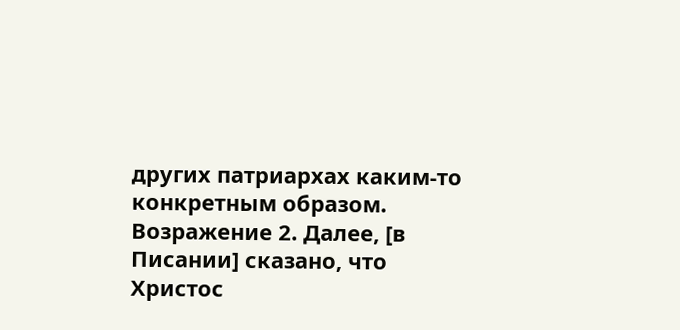других патриархах каким-то конкретным образом.
Возражение 2. Далее, [в Писании] сказано, что Христос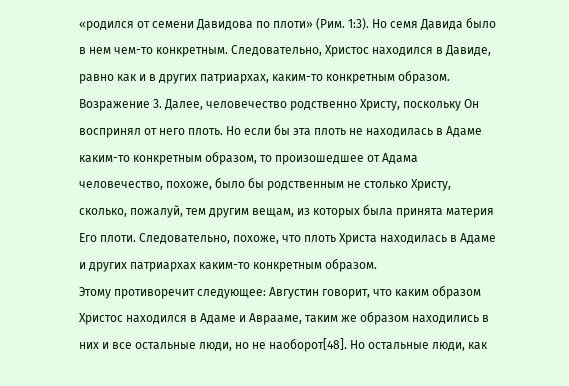«родился от семени Давидова по плоти» (Рим. 1:3). Но семя Давида было в нем чем-то конкретным. Следовательно, Христос находился в Давиде, равно как и в других патриархах, каким-то конкретным образом.
Возражение 3. Далее, человечество родственно Христу, поскольку Он воспринял от него плоть. Но если бы эта плоть не находилась в Адаме каким-то конкретным образом, то произошедшее от Адама человечество, похоже, было бы родственным не столько Христу, сколько, пожалуй, тем другим вещам, из которых была принята материя Его плоти. Следовательно, похоже, что плоть Христа находилась в Адаме и других патриархах каким-то конкретным образом.
Этому противоречит следующее: Августин говорит, что каким образом Христос находился в Адаме и Аврааме, таким же образом находились в них и все остальные люди, но не наоборот[48]. Но остальные люди, как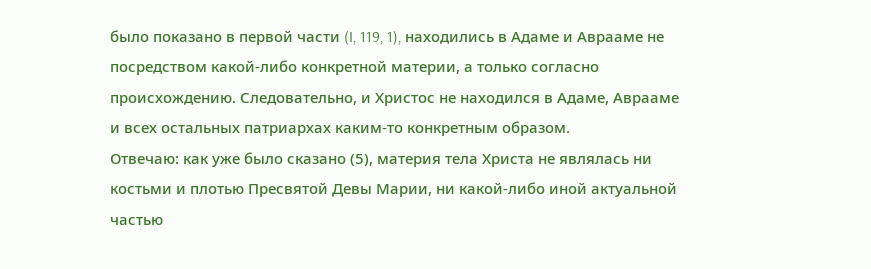было показано в первой части (I, 119, 1), находились в Адаме и Аврааме не посредством какой-либо конкретной материи, а только согласно происхождению. Следовательно, и Христос не находился в Адаме, Аврааме и всех остальных патриархах каким-то конкретным образом.
Отвечаю: как уже было сказано (5), материя тела Христа не являлась ни костьми и плотью Пресвятой Девы Марии, ни какой-либо иной актуальной частью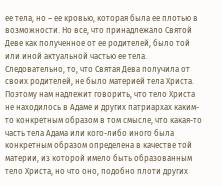ее тела, но – ее кровью, которая была ее плотью в возможности. Но все, что принадлежало Святой Деве как полученное от ее родителей, было той или иной актуальной частью ее тела. Следовательно, то, что Святая Дева получила от своих родителей, не было материей тела Христа. Поэтому нам надлежит говорить, что тело Христа не находилось в Адаме и других патриархах каким-то конкретным образом в том смысле, что какая-то часть тела Адама или кого-либо иного была конкретным образом определена в качестве той материи, из которой имело быть образованным тело Христа, но что оно, подобно плоти других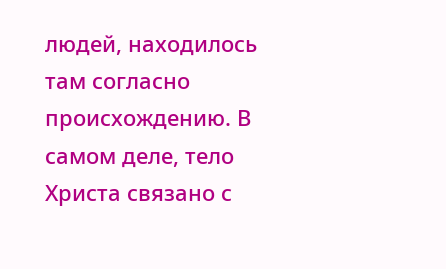людей, находилось там согласно происхождению. В самом деле, тело Христа связано с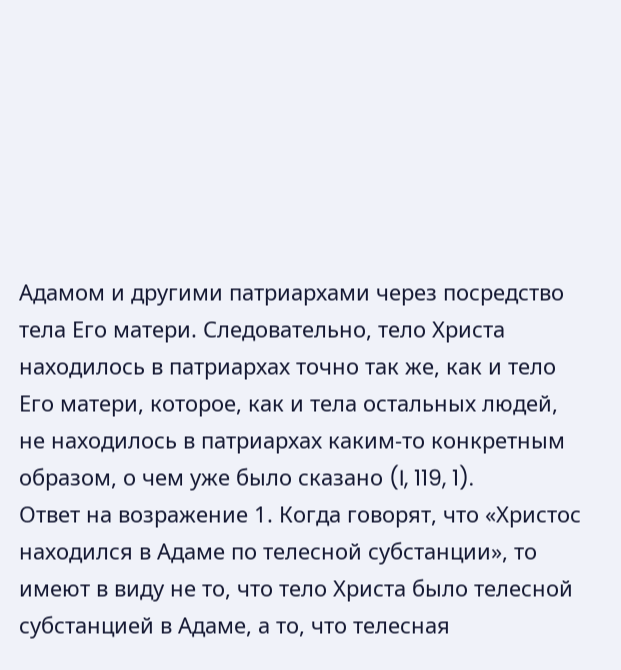Адамом и другими патриархами через посредство тела Его матери. Следовательно, тело Христа находилось в патриархах точно так же, как и тело Его матери, которое, как и тела остальных людей, не находилось в патриархах каким-то конкретным образом, о чем уже было сказано (I, 119, 1).
Ответ на возражение 1. Когда говорят, что «Христос находился в Адаме по телесной субстанции», то имеют в виду не то, что тело Христа было телесной субстанцией в Адаме, а то, что телесная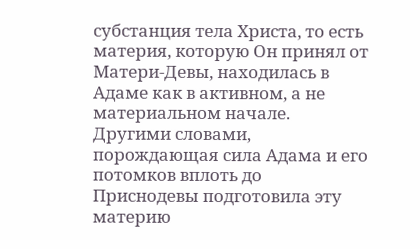субстанция тела Христа, то есть материя, которую Он принял от Матери-Девы, находилась в Адаме как в активном, а не материальном начале. Другими словами, порождающая сила Адама и его потомков вплоть до Приснодевы подготовила эту материю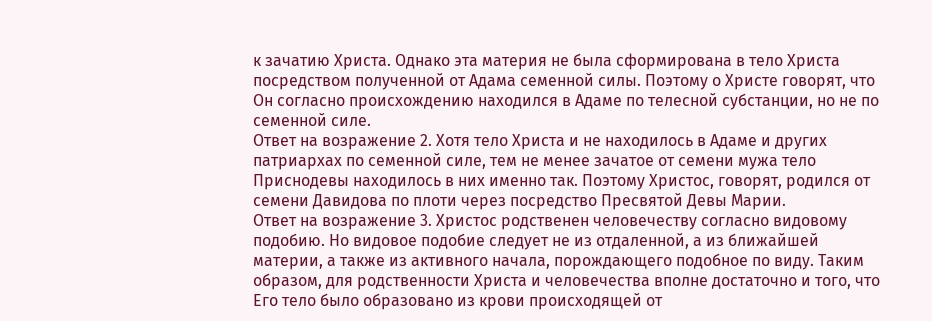к зачатию Христа. Однако эта материя не была сформирована в тело Христа посредством полученной от Адама семенной силы. Поэтому о Христе говорят, что Он согласно происхождению находился в Адаме по телесной субстанции, но не по семенной силе.
Ответ на возражение 2. Хотя тело Христа и не находилось в Адаме и других патриархах по семенной силе, тем не менее зачатое от семени мужа тело Приснодевы находилось в них именно так. Поэтому Христос, говорят, родился от семени Давидова по плоти через посредство Пресвятой Девы Марии.
Ответ на возражение 3. Христос родственен человечеству согласно видовому подобию. Но видовое подобие следует не из отдаленной, а из ближайшей материи, а также из активного начала, порождающего подобное по виду. Таким образом, для родственности Христа и человечества вполне достаточно и того, что Его тело было образовано из крови происходящей от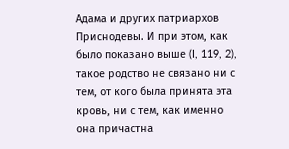Адама и других патриархов Приснодевы. И при этом, как было показано выше (I, 119, 2), такое родство не связано ни с тем, от кого была принята эта кровь, ни с тем, как именно она причастна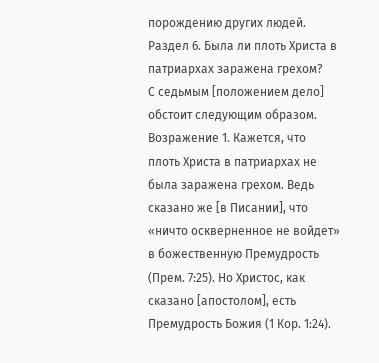порождению других людей.
Раздел 6. Была ли плоть Христа в патриархах заражена грехом?
С седьмым [положением дело] обстоит следующим образом.
Возражение 1. Кажется, что плоть Христа в патриархах не была заражена грехом. Ведь сказано же [в Писании], что «ничто оскверненное не войдет» в божественную Премудрость (Прем. 7:25). Но Христос, как сказано [апостолом], есть Премудрость Божия (1 Кор. 1:24).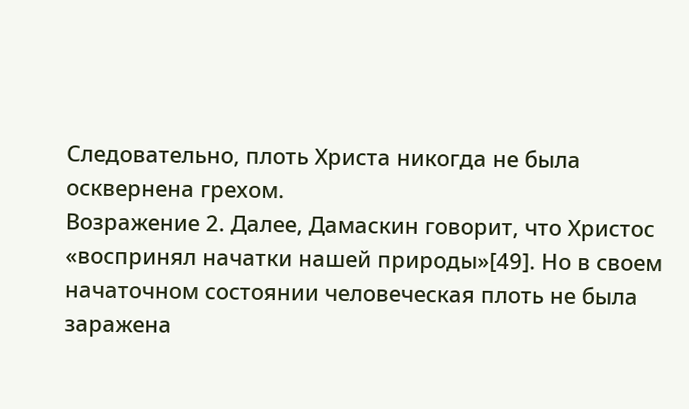Следовательно, плоть Христа никогда не была осквернена грехом.
Возражение 2. Далее, Дамаскин говорит, что Христос «воспринял начатки нашей природы»[49]. Но в своем начаточном состоянии человеческая плоть не была заражена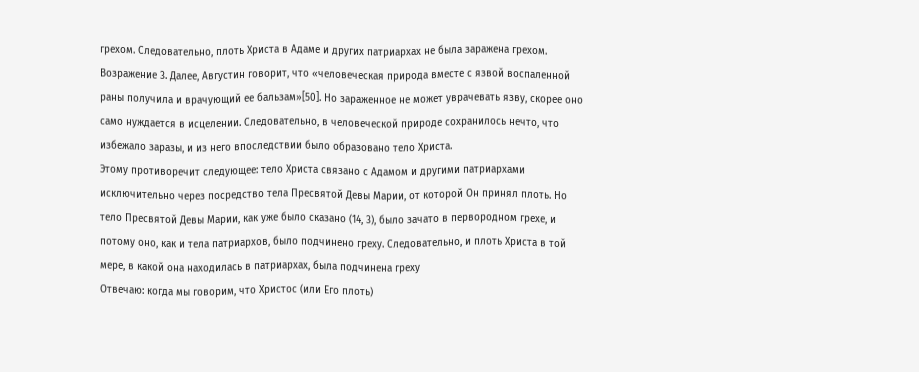грехом. Следовательно, плоть Христа в Адаме и других патриархах не была заражена грехом.
Возражение 3. Далее, Августин говорит, что «человеческая природа вместе с язвой воспаленной раны получила и врачующий ее бальзам»[50]. Но зараженное не может уврачевать язву, скорее оно само нуждается в исцелении. Следовательно, в человеческой природе сохранилось нечто, что избежало заразы, и из него впоследствии было образовано тело Христа.
Этому противоречит следующее: тело Христа связано с Адамом и другими патриархами исключительно через посредство тела Пресвятой Девы Марии, от которой Он принял плоть. Но тело Пресвятой Девы Марии, как уже было сказано (14, 3), было зачато в первородном грехе, и потому оно, как и тела патриархов, было подчинено греху. Следовательно, и плоть Христа в той мере, в какой она находилась в патриархах, была подчинена греху
Отвечаю: когда мы говорим, что Христос (или Его плоть)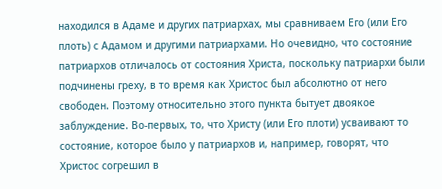находился в Адаме и других патриархах, мы сравниваем Его (или Его плоть) с Адамом и другими патриархами. Но очевидно, что состояние патриархов отличалось от состояния Христа, поскольку патриархи были подчинены греху, в то время как Христос был абсолютно от него свободен. Поэтому относительно этого пункта бытует двоякое заблуждение. Во-первых, то, что Христу (или Его плоти) усваивают то состояние, которое было у патриархов и, например, говорят, что Христос согрешил в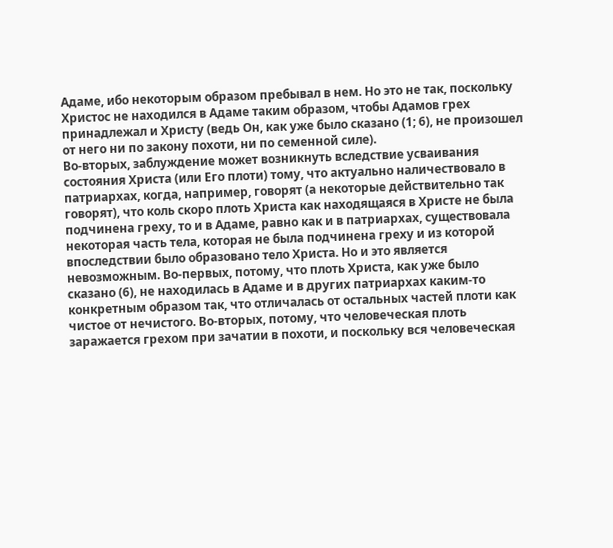Адаме, ибо некоторым образом пребывал в нем. Но это не так, поскольку Христос не находился в Адаме таким образом, чтобы Адамов грех принадлежал и Христу (ведь Он, как уже было сказано (1; 6), не произошел от него ни по закону похоти, ни по семенной силе).
Во-вторых, заблуждение может возникнуть вследствие усваивания состояния Христа (или Его плоти) тому, что актуально наличествовало в патриархах, когда, например, говорят (а некоторые действительно так говорят), что коль скоро плоть Христа как находящаяся в Христе не была подчинена греху, то и в Адаме, равно как и в патриархах, существовала некоторая часть тела, которая не была подчинена греху и из которой впоследствии было образовано тело Христа. Но и это является невозможным. Во-первых, потому, что плоть Христа, как уже было сказано (6), не находилась в Адаме и в других патриархах каким-то конкретным образом так, что отличалась от остальных частей плоти как чистое от нечистого. Во-вторых, потому, что человеческая плоть заражается грехом при зачатии в похоти, и поскольку вся человеческая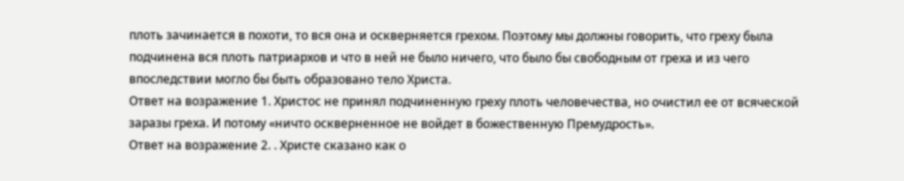плоть зачинается в похоти, то вся она и оскверняется грехом. Поэтому мы должны говорить, что греху была подчинена вся плоть патриархов и что в ней не было ничего, что было бы свободным от греха и из чего впоследствии могло бы быть образовано тело Христа.
Ответ на возражение 1. Христос не принял подчиненную греху плоть человечества, но очистил ее от всяческой заразы греха. И потому «ничто оскверненное не войдет в божественную Премудрость».
Ответ на возражение 2. . Христе сказано как о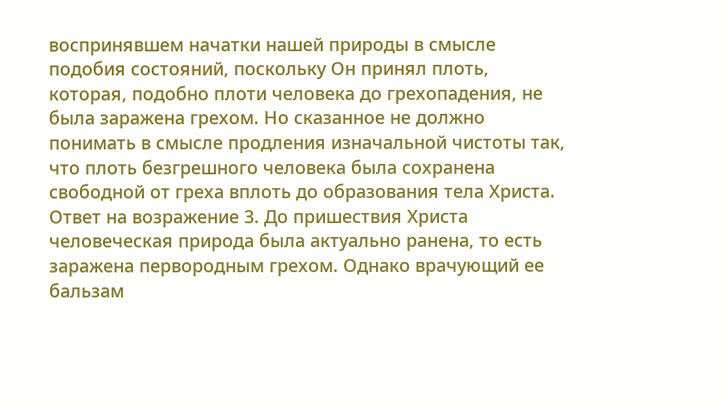воспринявшем начатки нашей природы в смысле подобия состояний, поскольку Он принял плоть, которая, подобно плоти человека до грехопадения, не была заражена грехом. Но сказанное не должно понимать в смысле продления изначальной чистоты так, что плоть безгрешного человека была сохранена свободной от греха вплоть до образования тела Христа.
Ответ на возражение 3. До пришествия Христа человеческая природа была актуально ранена, то есть заражена первородным грехом. Однако врачующий ее бальзам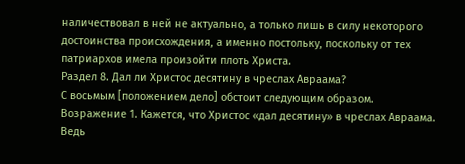наличествовал в ней не актуально, а только лишь в силу некоторого достоинства происхождения, а именно постольку, поскольку от тех патриархов имела произойти плоть Христа.
Раздел 8. Дал ли Христос десятину в чреслах Авраама?
С восьмым [положением дело] обстоит следующим образом.
Возражение 1. Кажется, что Христос «дал десятину» в чреслах Авраама. Ведь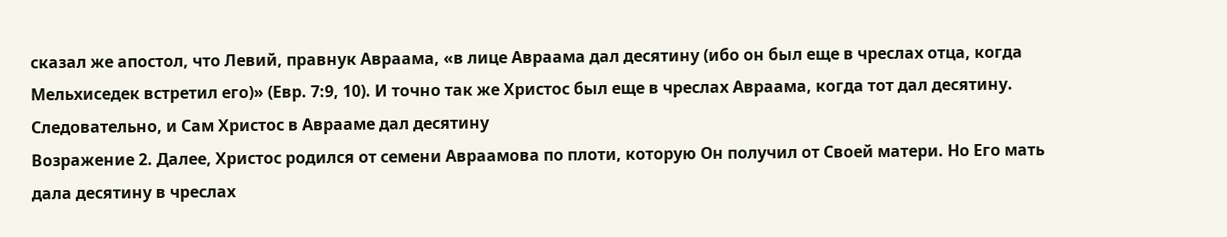сказал же апостол, что Левий, правнук Авраама, «в лице Авраама дал десятину (ибо он был еще в чреслах отца, когда Мельхиседек встретил его)» (Евр. 7:9, 10). И точно так же Христос был еще в чреслах Авраама, когда тот дал десятину. Следовательно, и Сам Христос в Аврааме дал десятину
Возражение 2. Далее, Христос родился от семени Авраамова по плоти, которую Он получил от Своей матери. Но Его мать дала десятину в чреслах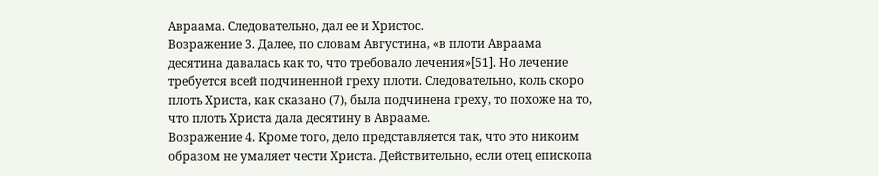Авраама. Следовательно, дал ее и Христос.
Возражение 3. Далее, по словам Августина, «в плоти Авраама десятина давалась как то, что требовало лечения»[51]. Но лечение требуется всей подчиненной греху плоти. Следовательно, коль скоро плоть Христа, как сказано (7), была подчинена греху, то похоже на то, что плоть Христа дала десятину в Аврааме.
Возражение 4. Кроме того, дело представляется так, что это никоим образом не умаляет чести Христа. Действительно, если отец епископа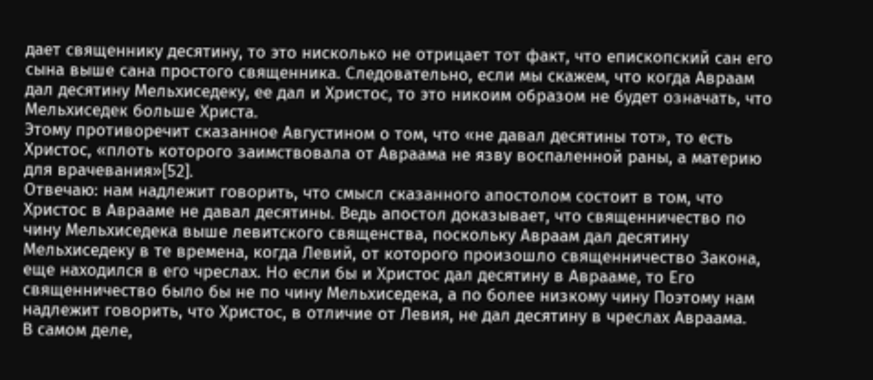дает священнику десятину, то это нисколько не отрицает тот факт, что епископский сан его сына выше сана простого священника. Следовательно, если мы скажем, что когда Авраам дал десятину Мельхиседеку, ее дал и Христос, то это никоим образом не будет означать, что Мельхиседек больше Христа.
Этому противоречит сказанное Августином о том, что «не давал десятины тот», то есть Христос, «плоть которого заимствовала от Авраама не язву воспаленной раны, а материю для врачевания»[52].
Отвечаю: нам надлежит говорить, что смысл сказанного апостолом состоит в том, что Христос в Аврааме не давал десятины. Ведь апостол доказывает, что священничество по чину Мельхиседека выше левитского священства, поскольку Авраам дал десятину Мельхиседеку в те времена, когда Левий, от которого произошло священничество Закона, еще находился в его чреслах. Но если бы и Христос дал десятину в Аврааме, то Его священничество было бы не по чину Мельхиседека, а по более низкому чину Поэтому нам надлежит говорить, что Христос, в отличие от Левия, не дал десятину в чреслах Авраама.
В самом деле,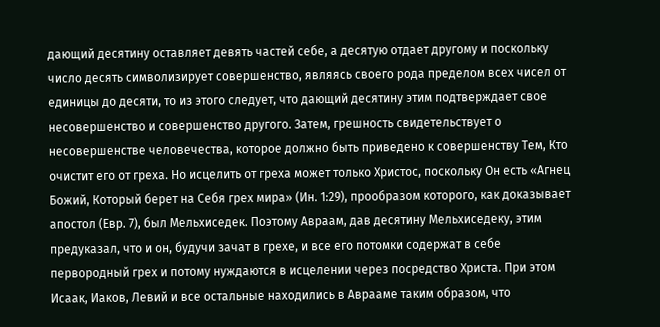дающий десятину оставляет девять частей себе, а десятую отдает другому и поскольку число десять символизирует совершенство, являясь своего рода пределом всех чисел от единицы до десяти, то из этого следует, что дающий десятину этим подтверждает свое несовершенство и совершенство другого. Затем, грешность свидетельствует о несовершенстве человечества, которое должно быть приведено к совершенству Тем, Кто очистит его от греха. Но исцелить от греха может только Христос, поскольку Он есть «Агнец Божий, Который берет на Себя грех мира» (Ин. 1:29), прообразом которого, как доказывает апостол (Евр. 7), был Мельхиседек. Поэтому Авраам, дав десятину Мельхиседеку, этим предуказал, что и он, будучи зачат в грехе, и все его потомки содержат в себе первородный грех и потому нуждаются в исцелении через посредство Христа. При этом Исаак, Иаков, Левий и все остальные находились в Аврааме таким образом, что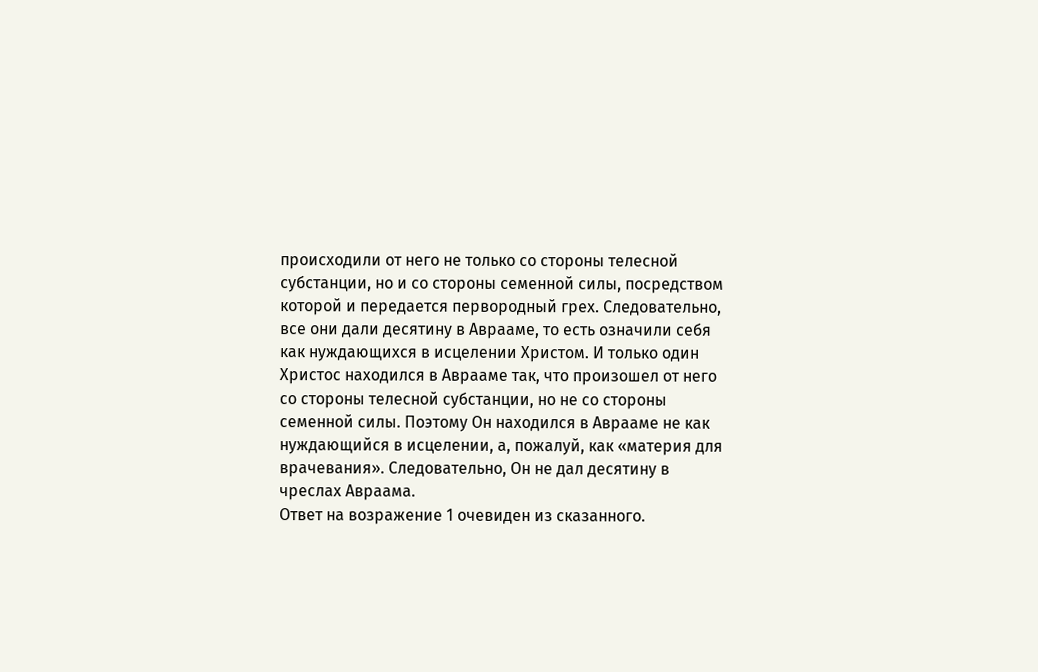происходили от него не только со стороны телесной субстанции, но и со стороны семенной силы, посредством которой и передается первородный грех. Следовательно, все они дали десятину в Аврааме, то есть означили себя как нуждающихся в исцелении Христом. И только один Христос находился в Аврааме так, что произошел от него со стороны телесной субстанции, но не со стороны семенной силы. Поэтому Он находился в Аврааме не как нуждающийся в исцелении, а, пожалуй, как «материя для врачевания». Следовательно, Он не дал десятину в чреслах Авраама.
Ответ на возражение 1 очевиден из сказанного.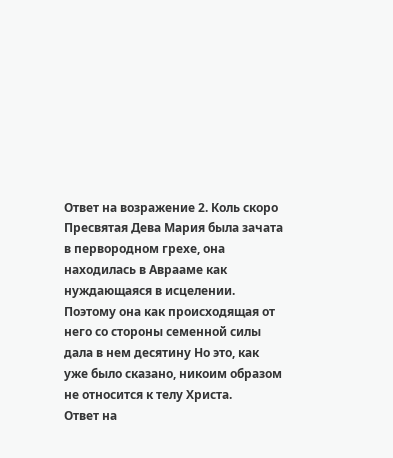Ответ на возражение 2. Коль скоро Пресвятая Дева Мария была зачата в первородном грехе, она находилась в Аврааме как нуждающаяся в исцелении. Поэтому она как происходящая от него со стороны семенной силы дала в нем десятину Но это, как уже было сказано, никоим образом не относится к телу Христа.
Ответ на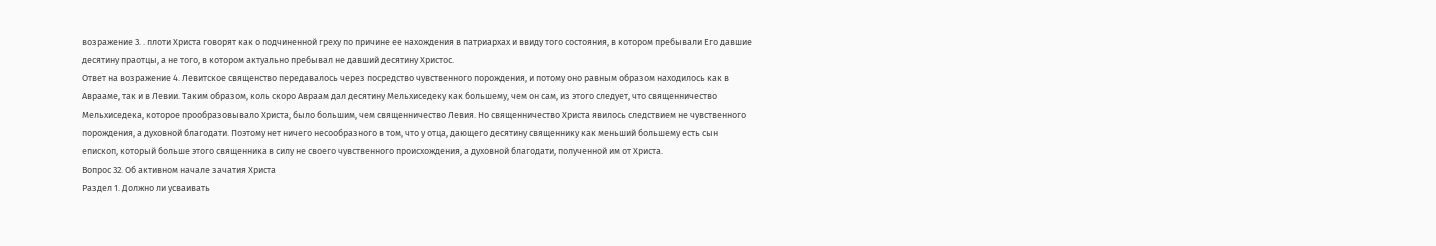возражение 3. . плоти Христа говорят как о подчиненной греху по причине ее нахождения в патриархах и ввиду того состояния, в котором пребывали Его давшие десятину праотцы, а не того, в котором актуально пребывал не давший десятину Христос.
Ответ на возражение 4. Левитское священство передавалось через посредство чувственного порождения, и потому оно равным образом находилось как в Аврааме, так и в Левии. Таким образом, коль скоро Авраам дал десятину Мельхиседеку как большему, чем он сам, из этого следует, что священничество Мельхиседека, которое прообразовывало Христа, было большим, чем священничество Левия. Но священничество Христа явилось следствием не чувственного порождения, а духовной благодати. Поэтому нет ничего несообразного в том, что у отца, дающего десятину священнику как меньший большему есть сын епископ, который больше этого священника в силу не своего чувственного происхождения, а духовной благодати, полученной им от Христа.
Вопрос 32. Об активном начале зачатия Христа
Раздел 1. Должно ли усваивать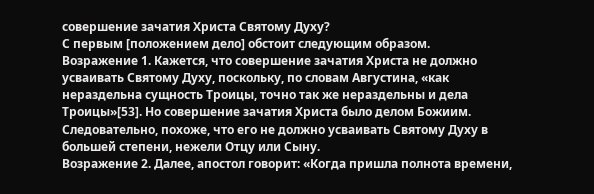совершение зачатия Христа Святому Духу?
С первым [положением дело] обстоит следующим образом.
Возражение 1. Кажется, что совершение зачатия Христа не должно усваивать Святому Духу, поскольку, по словам Августина, «как нераздельна сущность Троицы, точно так же нераздельны и дела Троицы»[53]. Но совершение зачатия Христа было делом Божиим. Следовательно, похоже, что его не должно усваивать Святому Духу в большей степени, нежели Отцу или Сыну.
Возражение 2. Далее, апостол говорит: «Когда пришла полнота времени,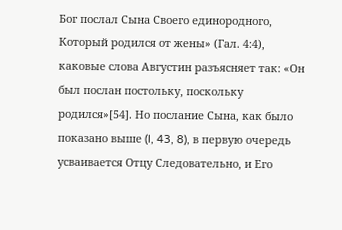Бог послал Сына Своего единородного, Который родился от жены» (Гал. 4:4), каковые слова Августин разъясняет так: «Он был послан постольку, поскольку родился»[54]. Но послание Сына, как было показано выше (I, 43, 8), в первую очередь усваивается Отцу Следовательно, и Его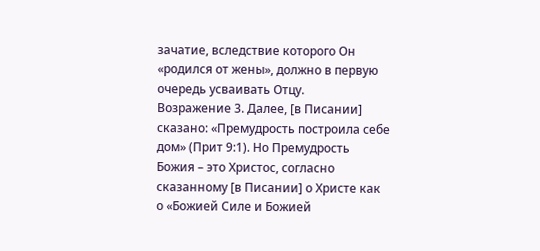зачатие, вследствие которого Он «родился от жены», должно в первую очередь усваивать Отцу.
Возражение 3. Далее, [в Писании] сказано: «Премудрость построила себе дом» (Прит 9:1). Но Премудрость Божия – это Христос, согласно сказанному [в Писании] о Христе как о «Божией Силе и Божией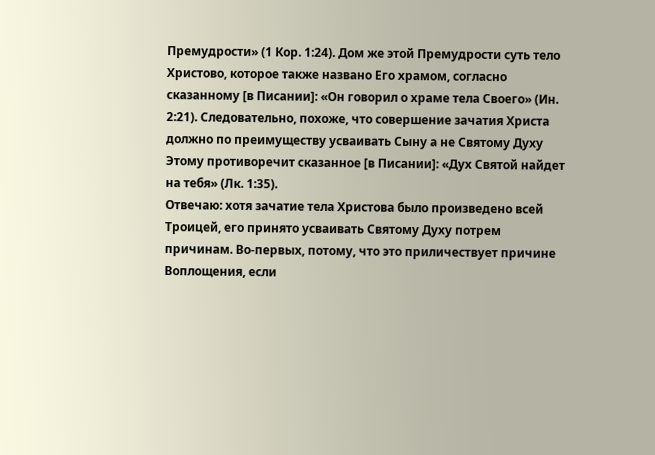Премудрости» (1 Кор. 1:24). Дом же этой Премудрости суть тело Христово, которое также названо Его храмом, согласно сказанному [в Писании]: «Он говорил о храме тела Своего» (Ин. 2:21). Следовательно, похоже, что совершение зачатия Христа должно по преимуществу усваивать Сыну а не Святому Духу
Этому противоречит сказанное [в Писании]: «Дух Святой найдет на тебя» (Лк. 1:35).
Отвечаю: хотя зачатие тела Христова было произведено всей Троицей, его принято усваивать Святому Духу потрем причинам. Во-первых, потому, что это приличествует причине Воплощения, если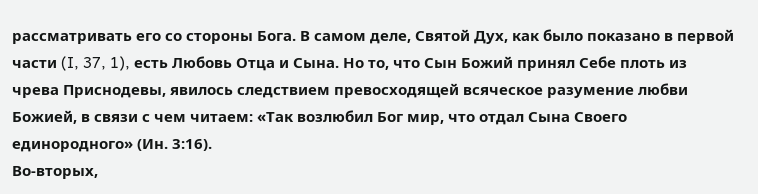рассматривать его со стороны Бога. В самом деле, Святой Дух, как было показано в первой части (I, 37, 1), есть Любовь Отца и Сына. Но то, что Сын Божий принял Себе плоть из чрева Приснодевы, явилось следствием превосходящей всяческое разумение любви Божией, в связи с чем читаем: «Так возлюбил Бог мир, что отдал Сына Своего единородного» (Ин. 3:16).
Во-вторых,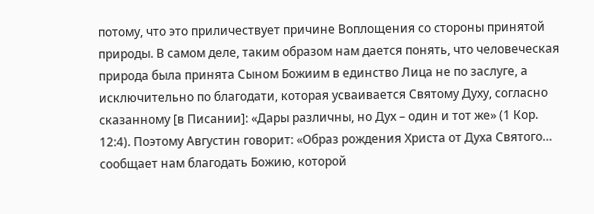потому, что это приличествует причине Воплощения со стороны принятой природы. В самом деле, таким образом нам дается понять, что человеческая природа была принята Сыном Божиим в единство Лица не по заслуге, а исключительно по благодати, которая усваивается Святому Духу, согласно сказанному [в Писании]: «Дары различны, но Дух – один и тот же» (1 Кор. 12:4). Поэтому Августин говорит: «Образ рождения Христа от Духа Святого… сообщает нам благодать Божию, которой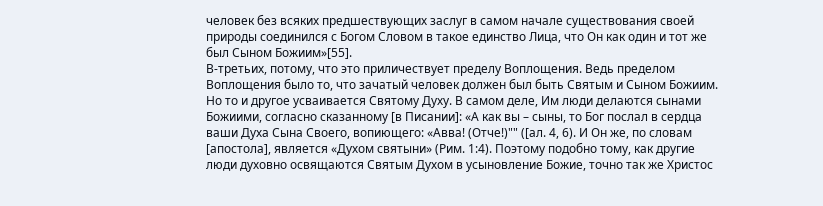человек без всяких предшествующих заслуг в самом начале существования своей природы соединился с Богом Словом в такое единство Лица, что Он как один и тот же был Сыном Божиим»[55].
В-третьих, потому, что это приличествует пределу Воплощения. Ведь пределом Воплощения было то, что зачатый человек должен был быть Святым и Сыном Божиим. Но то и другое усваивается Святому Духу. В самом деле, Им люди делаются сынами Божиими, согласно сказанному [в Писании]: «А как вы – сыны, то Бог послал в сердца ваши Духа Сына Своего, вопиющего: «Авва! (Отче!)"" ([ал. 4, 6). И Он же, по словам [апостола], является «Духом святыни» (Рим. 1:4). Поэтому подобно тому, как другие люди духовно освящаются Святым Духом в усыновление Божие, точно так же Христос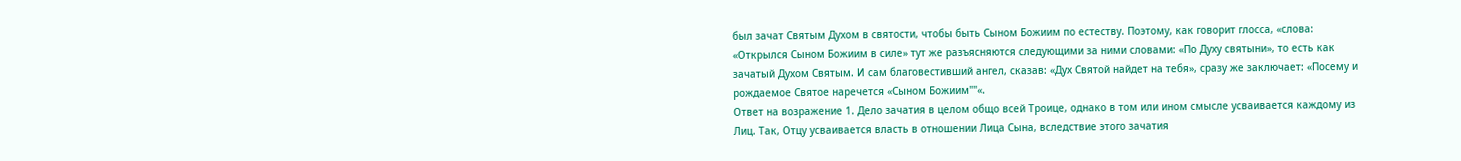был зачат Святым Духом в святости, чтобы быть Сыном Божиим по естеству. Поэтому, как говорит глосса, «слова: «Открылся Сыном Божиим в силе» тут же разъясняются следующими за ними словами: «По Духу святыни», то есть как зачатый Духом Святым. И сам благовестивший ангел, сказав: «Дух Святой найдет на тебя», сразу же заключает: «Посему и рождаемое Святое наречется «Сыном Божиим""«.
Ответ на возражение 1. Дело зачатия в целом общо всей Троице, однако в том или ином смысле усваивается каждому из Лиц. Так, Отцу усваивается власть в отношении Лица Сына, вследствие этого зачатия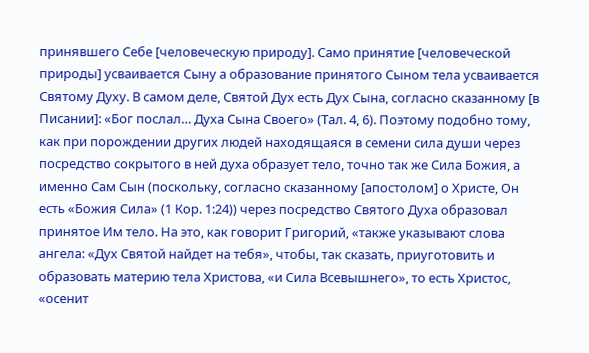принявшего Себе [человеческую природу]. Само принятие [человеческой природы] усваивается Сыну а образование принятого Сыном тела усваивается Святому Духу. В самом деле, Святой Дух есть Дух Сына, согласно сказанному [в Писании]: «Бог послал… Духа Сына Своего» (Тал. 4, 6). Поэтому подобно тому, как при порождении других людей находящаяся в семени сила души через посредство сокрытого в ней духа образует тело, точно так же Сила Божия, а именно Сам Сын (поскольку, согласно сказанному [апостолом] о Христе, Он есть «Божия Сила» (1 Кор. 1:24)) через посредство Святого Духа образовал принятое Им тело. На это, как говорит Григорий, «также указывают слова ангела: «Дух Святой найдет на тебя», чтобы, так сказать, приуготовить и образовать материю тела Христова, «и Сила Всевышнего», то есть Христос, «осенит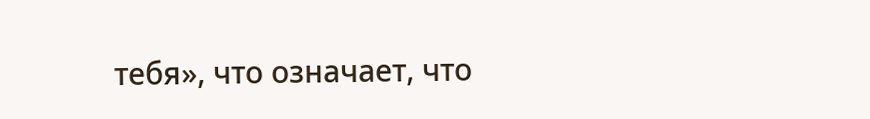тебя», что означает, что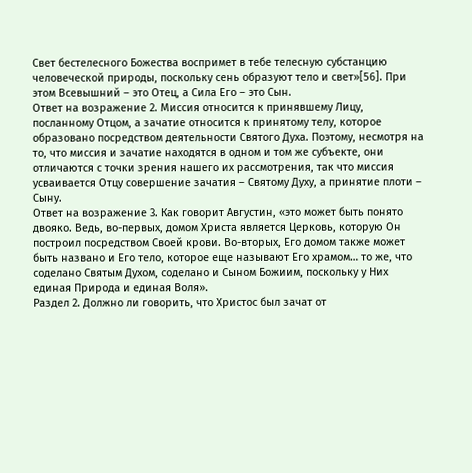Свет бестелесного Божества воспримет в тебе телесную субстанцию человеческой природы, поскольку сень образуют тело и свет»[56]. При этом Всевышний – это Отец, а Сила Его – это Сын.
Ответ на возражение 2. Миссия относится к принявшему Лицу, посланному Отцом, а зачатие относится к принятому телу, которое образовано посредством деятельности Святого Духа. Поэтому, несмотря на то, что миссия и зачатие находятся в одном и том же субъекте, они отличаются с точки зрения нашего их рассмотрения, так что миссия усваивается Отцу совершение зачатия – Святому Духу, а принятие плоти – Сыну.
Ответ на возражение 3. Как говорит Августин, «это может быть понято двояко. Ведь, во-первых, домом Христа является Церковь, которую Он построил посредством Своей крови. Во-вторых, Его домом также может быть названо и Его тело, которое еще называют Его храмом… то же, что соделано Святым Духом, соделано и Сыном Божиим, поскольку у Них единая Природа и единая Воля».
Раздел 2. Должно ли говорить, что Христос был зачат от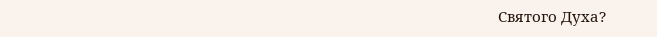Святого Духа?